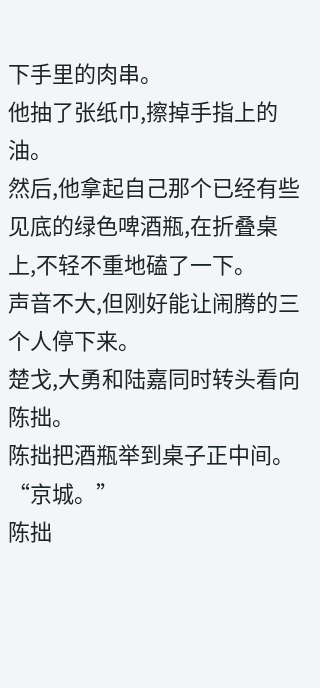下手里的肉串。
他抽了张纸巾,擦掉手指上的油。
然后,他拿起自己那个已经有些见底的绿色啤酒瓶,在折叠桌上,不轻不重地磕了一下。
声音不大,但刚好能让闹腾的三个人停下来。
楚戈,大勇和陆嘉同时转头看向陈拙。
陈拙把酒瓶举到桌子正中间。
“京城。”
陈拙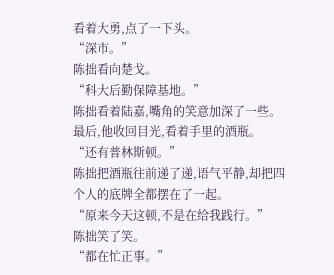看着大勇,点了一下头。
“深市。”
陈拙看向楚戈。
“科大后勤保障基地。”
陈拙看着陆嘉,嘴角的笑意加深了一些。
最后,他收回目光,看着手里的酒瓶。
“还有普林斯顿。”
陈拙把酒瓶往前递了递,语气平静,却把四个人的底牌全都摆在了一起。
“原来今天这顿,不是在给我践行。”
陈拙笑了笑。
“都在忙正事。”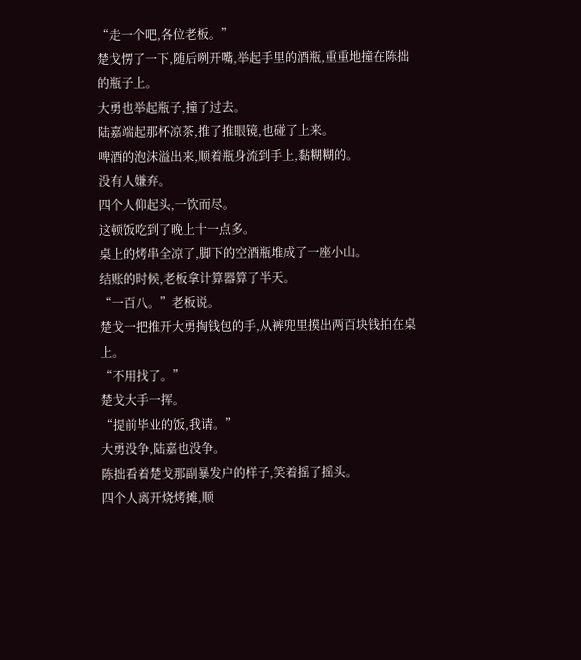“走一个吧,各位老板。”
楚戈愣了一下,随后咧开嘴,举起手里的酒瓶,重重地撞在陈拙的瓶子上。
大勇也举起瓶子,撞了过去。
陆嘉端起那杯凉茶,推了推眼镜,也碰了上来。
啤酒的泡沫溢出来,顺着瓶身流到手上,黏糊糊的。
没有人嫌弃。
四个人仰起头,一饮而尽。
这顿饭吃到了晚上十一点多。
桌上的烤串全凉了,脚下的空酒瓶堆成了一座小山。
结账的时候,老板拿计算器算了半天。
“一百八。”老板说。
楚戈一把推开大勇掏钱包的手,从裤兜里摸出两百块钱拍在桌上。
“不用找了。”
楚戈大手一挥。
“提前毕业的饭,我请。”
大勇没争,陆嘉也没争。
陈拙看着楚戈那副暴发户的样子,笑着摇了摇头。
四个人离开烧烤摊,顺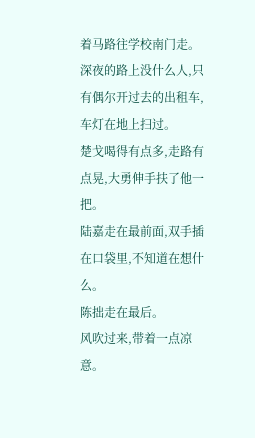着马路往学校南门走。
深夜的路上没什么人,只有偶尔开过去的出租车,车灯在地上扫过。
楚戈喝得有点多,走路有点晃,大勇伸手扶了他一把。
陆嘉走在最前面,双手插在口袋里,不知道在想什么。
陈拙走在最后。
风吹过来,带着一点凉意。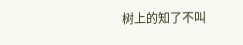树上的知了不叫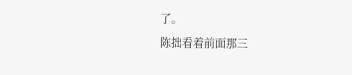了。
陈拙看着前面那三